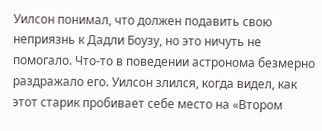Уилсон понимал, что должен подавить свою неприязнь к Дадли Боузу, но это ничуть не помогало. Что-то в поведении астронома безмерно раздражало его. Уилсон злился, когда видел, как этот старик пробивает себе место на «Втором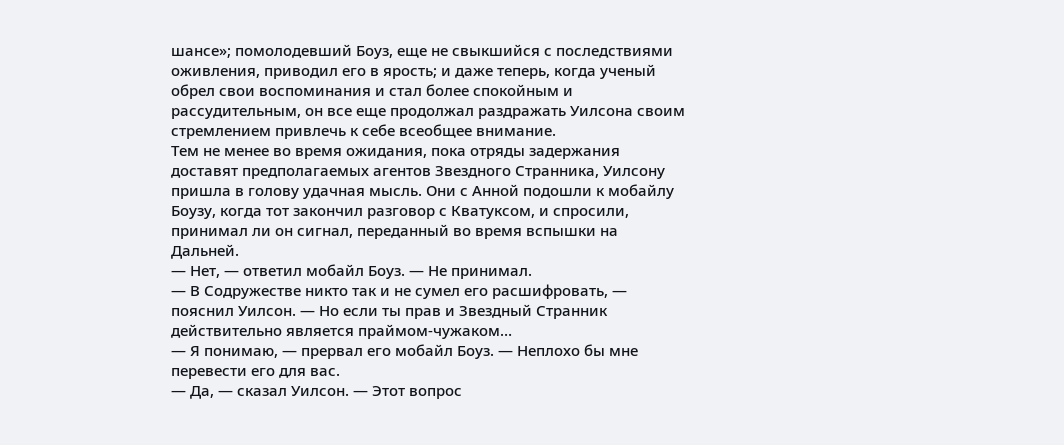шансе»; помолодевший Боуз, еще не свыкшийся с последствиями оживления, приводил его в ярость; и даже теперь, когда ученый обрел свои воспоминания и стал более спокойным и рассудительным, он все еще продолжал раздражать Уилсона своим стремлением привлечь к себе всеобщее внимание.
Тем не менее во время ожидания, пока отряды задержания доставят предполагаемых агентов Звездного Странника, Уилсону пришла в голову удачная мысль. Они с Анной подошли к мобайлу Боузу, когда тот закончил разговор с Кватуксом, и спросили, принимал ли он сигнал, переданный во время вспышки на Дальней.
— Нет, — ответил мобайл Боуз. — Не принимал.
— В Содружестве никто так и не сумел его расшифровать, — пояснил Уилсон. — Но если ты прав и Звездный Странник действительно является праймом-чужаком…
— Я понимаю, — прервал его мобайл Боуз. — Неплохо бы мне перевести его для вас.
— Да, — сказал Уилсон. — Этот вопрос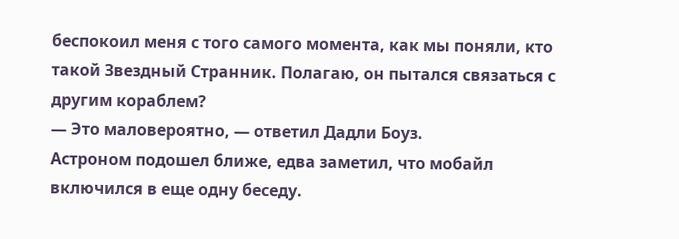беспокоил меня с того самого момента, как мы поняли, кто такой Звездный Странник. Полагаю, он пытался связаться с другим кораблем?
— Это маловероятно, — ответил Дадли Боуз.
Астроном подошел ближе, едва заметил, что мобайл включился в еще одну беседу.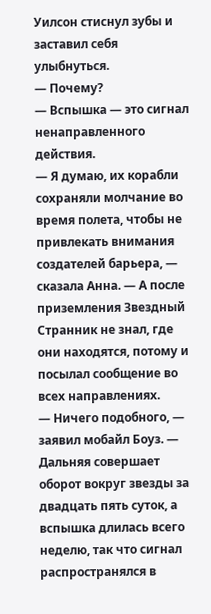Уилсон стиснул зубы и заставил себя улыбнуться.
— Почему?
— Вспышка — это сигнал ненаправленного действия.
— Я думаю, их корабли сохраняли молчание во время полета, чтобы не привлекать внимания создателей барьера, — сказала Анна. — А после приземления Звездный Странник не знал, где они находятся, потому и посылал сообщение во всех направлениях.
— Ничего подобного, — заявил мобайл Боуз. — Дальняя совершает оборот вокруг звезды за двадцать пять суток, а вспышка длилась всего неделю, так что сигнал распространялся в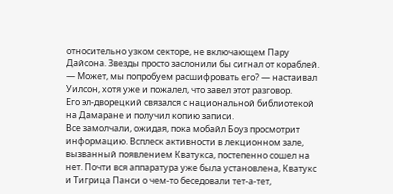относительно узком секторе, не включающем Пару Дайсона. Звезды просто заслонили бы сигнал от кораблей.
— Может, мы попробуем расшифровать его? — настаивал Уилсон, хотя уже и пожалел, что завел этот разговор.
Его эл-дворецкий связался с национальной библиотекой на Дамаране и получил копию записи.
Все замолчали, ожидая, пока мобайл Боуз просмотрит информацию. Всплеск активности в лекционном зале, вызванный появлением Кватукса, постепенно сошел на нет. Почти вся аппаратура уже была установлена, Кватукс и Тигрица Панси о чем-то беседовали тет-а-тет,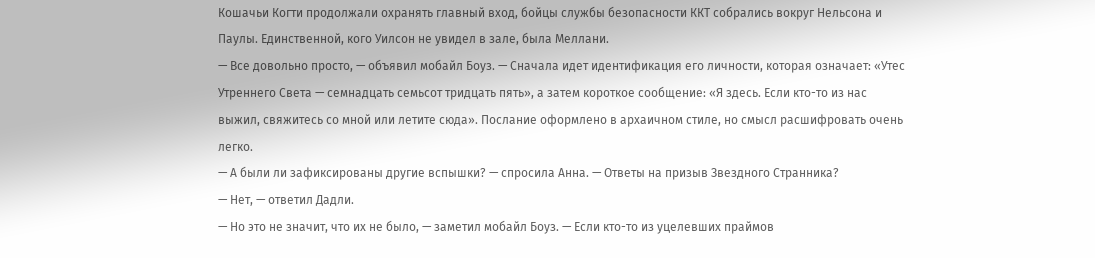Кошачьи Когти продолжали охранять главный вход, бойцы службы безопасности ККТ собрались вокруг Нельсона и Паулы. Единственной, кого Уилсон не увидел в зале, была Меллани.
— Все довольно просто, — объявил мобайл Боуз. — Сначала идет идентификация его личности, которая означает: «Утес Утреннего Света — семнадцать семьсот тридцать пять», а затем короткое сообщение: «Я здесь. Если кто-то из нас выжил, свяжитесь со мной или летите сюда». Послание оформлено в архаичном стиле, но смысл расшифровать очень легко.
— А были ли зафиксированы другие вспышки? — спросила Анна. — Ответы на призыв Звездного Странника?
— Нет, — ответил Дадли.
— Но это не значит, что их не было, — заметил мобайл Боуз. — Если кто-то из уцелевших праймов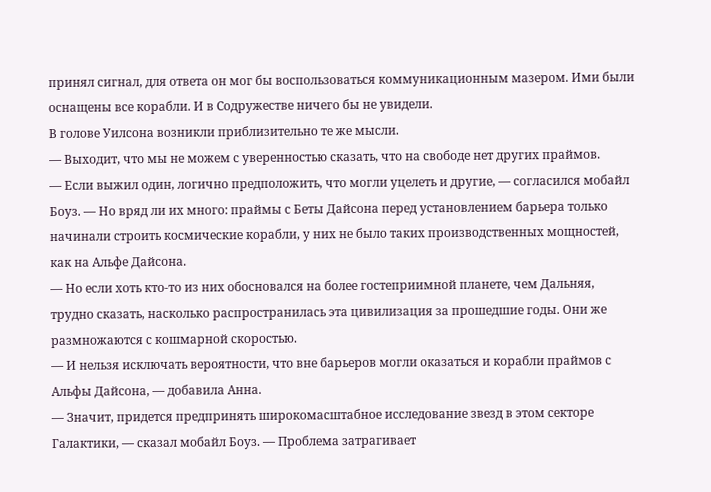принял сигнал, для ответа он мог бы воспользоваться коммуникационным мазером. Ими были оснащены все корабли. И в Содружестве ничего бы не увидели.
В голове Уилсона возникли приблизительно те же мысли.
— Выходит, что мы не можем с уверенностью сказать, что на свободе нет других праймов.
— Если выжил один, логично предположить, что могли уцелеть и другие, — согласился мобайл Боуз. — Но вряд ли их много: праймы с Беты Дайсона перед установлением барьера только начинали строить космические корабли, у них не было таких производственных мощностей, как на Альфе Дайсона.
— Но если хоть кто-то из них обосновался на более гостеприимной планете, чем Дальняя, трудно сказать, насколько распространилась эта цивилизация за прошедшие годы. Они же размножаются с кошмарной скоростью.
— И нельзя исключать вероятности, что вне барьеров могли оказаться и корабли праймов с Альфы Дайсона, — добавила Анна.
— Значит, придется предпринять широкомасштабное исследование звезд в этом секторе Галактики, — сказал мобайл Боуз. — Проблема затрагивает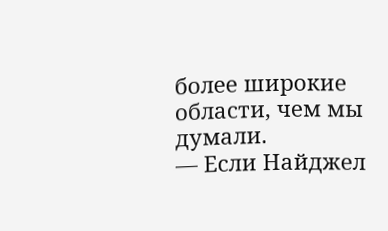более широкие области, чем мы думали.
— Если Найджел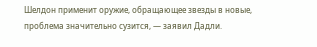Шелдон применит оружие, обращающее звезды в новые, проблема значительно сузится, — заявил Дадли.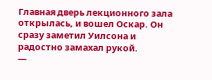Главная дверь лекционного зала открылась, и вошел Оскар. Он сразу заметил Уилсона и радостно замахал рукой.
—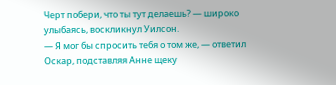Черт побери, что ты тут делаешь? — широко улыбаясь, воскликнул Уилсон.
— Я мог бы спросить тебя о том же, — ответил Оскар, подставляя Анне щеку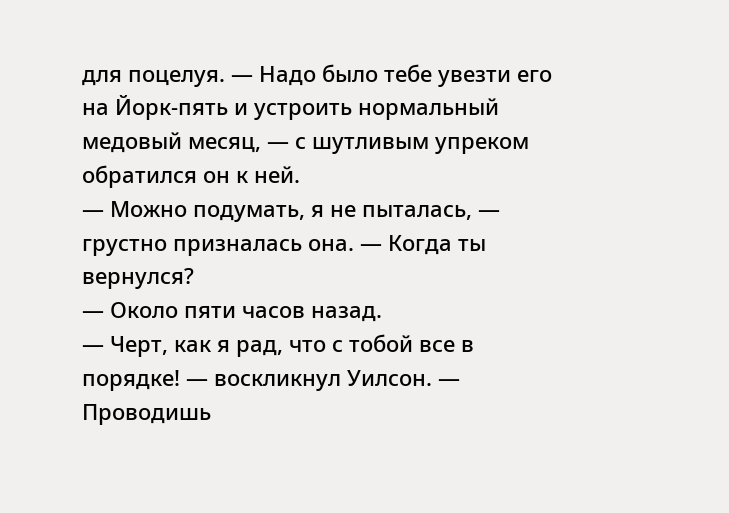для поцелуя. — Надо было тебе увезти его на Йорк-пять и устроить нормальный медовый месяц, — с шутливым упреком обратился он к ней.
— Можно подумать, я не пыталась, — грустно призналась она. — Когда ты вернулся?
— Около пяти часов назад.
— Черт, как я рад, что с тобой все в порядке! — воскликнул Уилсон. — Проводишь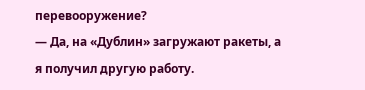перевооружение?
— Да, на «Дублин» загружают ракеты, а я получил другую работу.